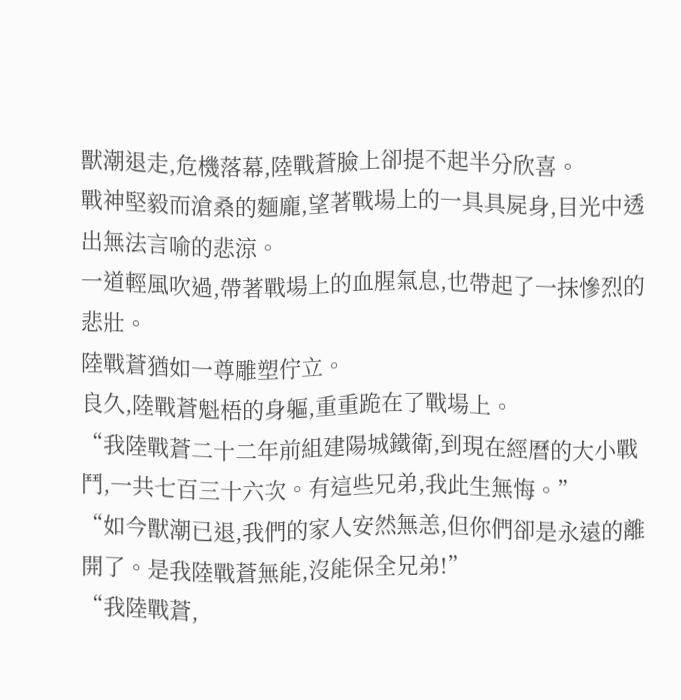獸潮退走,危機落幕,陸戰蒼臉上卻提不起半分欣喜。
戰神堅毅而滄桑的麵龐,望著戰場上的一具具屍身,目光中透出無法言喻的悲涼。
一道輕風吹過,帶著戰場上的血腥氣息,也帶起了一抹慘烈的悲壯。
陸戰蒼猶如一尊雕塑佇立。
良久,陸戰蒼魁梧的身軀,重重跪在了戰場上。
“我陸戰蒼二十二年前組建陽城鐵衛,到現在經曆的大小戰鬥,一共七百三十六次。有這些兄弟,我此生無悔。”
“如今獸潮已退,我們的家人安然無恙,但你們卻是永遠的離開了。是我陸戰蒼無能,沒能保全兄弟!”
“我陸戰蒼,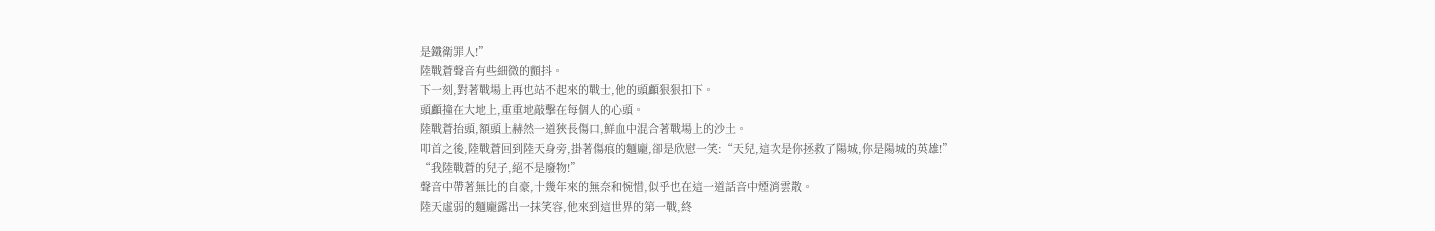是鐵衛罪人!”
陸戰蒼聲音有些細微的顫抖。
下一刻,對著戰場上再也站不起來的戰士,他的頭顱狠狠扣下。
頭顱撞在大地上,重重地敲擊在每個人的心頭。
陸戰蒼抬頭,額頭上赫然一道狹長傷口,鮮血中混合著戰場上的沙土。
叩首之後,陸戰蒼回到陸天身旁,掛著傷痕的麵龐,卻是欣慰一笑:“天兒,這次是你拯救了陽城,你是陽城的英雄!”
“我陸戰蒼的兒子,絕不是廢物!”
聲音中帶著無比的自豪,十幾年來的無奈和惋惜,似乎也在這一道話音中煙消雲散。
陸天虛弱的麵龐露出一抹笑容,他來到這世界的第一戰,終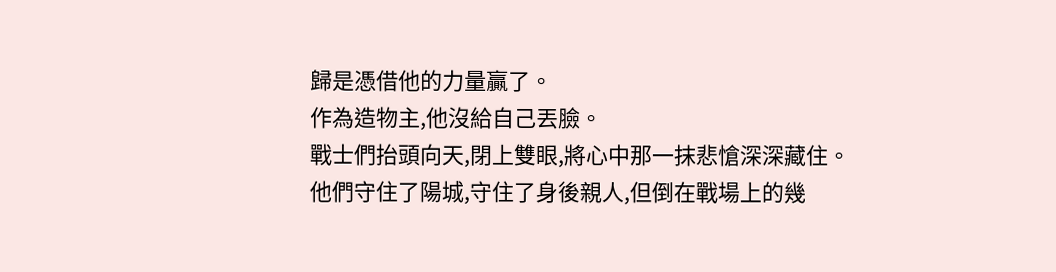歸是憑借他的力量贏了。
作為造物主,他沒給自己丟臉。
戰士們抬頭向天,閉上雙眼,將心中那一抹悲愴深深藏住。
他們守住了陽城,守住了身後親人,但倒在戰場上的幾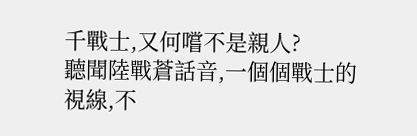千戰士,又何嚐不是親人?
聽聞陸戰蒼話音,一個個戰士的視線,不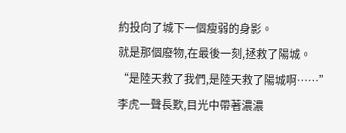約投向了城下一個瘦弱的身影。
就是那個廢物,在最後一刻,拯救了陽城。
“是陸天救了我們,是陸天救了陽城啊……”
李虎一聲長歎,目光中帶著濃濃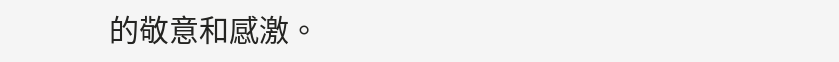的敬意和感激。